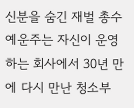신분을 숨긴 재벌 총수 예운주는 자신이 운영하는 회사에서 30년 만에 다시 만난 청소부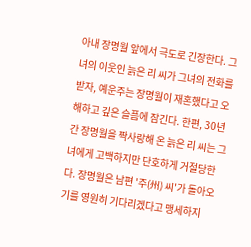아내 장명월 앞에서 극도로 긴장한다. 그녀의 이웃인 늙은 리 씨가 그녀의 전화를 받자, 예운주는 장명월이 재혼했다고 오해하고 깊은 슬픔에 잠긴다. 한편, 30년간 장명월을 짝사랑해 온 늙은 리 씨는 그녀에게 고백하지만 단호하게 거절당한다. 장명월은 남편 '주(州) 씨'가 돌아오기를 영원히 기다리겠다고 맹세하지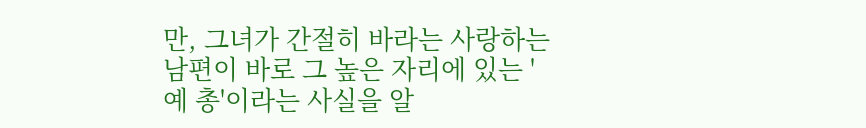만, 그녀가 간절히 바라는 사랑하는 남편이 바로 그 높은 자리에 있는 '예 총'이라는 사실을 알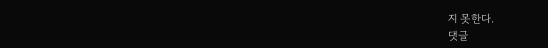지 못한다.
댓글